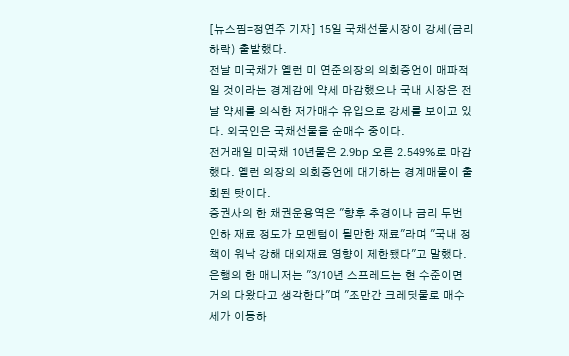[뉴스핌=정연주 기자] 15일 국채선물시장이 강세(금리 하락) 출발했다.
전날 미국채가 옐런 미 연준의장의 의회증언이 매파적일 것이라는 경계감에 약세 마감했으나 국내 시장은 전날 약세를 의식한 저가매수 유입으로 강세를 보이고 있다. 외국인은 국채선물을 순매수 중이다.
전거래일 미국채 10년물은 2.9bp 오른 2.549%로 마감했다. 옐런 의장의 의회증언에 대기하는 경계매물이 출회된 탓이다.
증권사의 한 채권운용역은 "향후 추경이나 금리 두번 인하 재료 정도가 모멘텀이 될만한 재료"라며 "국내 정책이 워낙 강해 대외재료 영향이 제한됐다"고 말했다.
은행의 한 매니저는 "3/10년 스프레드는 현 수준이면 거의 다왔다고 생각한다"며 "조만간 크레딧물로 매수세가 이동하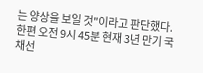는 양상을 보일 것"이라고 판단했다.
한편 오전 9시 45분 현재 3년 만기 국채선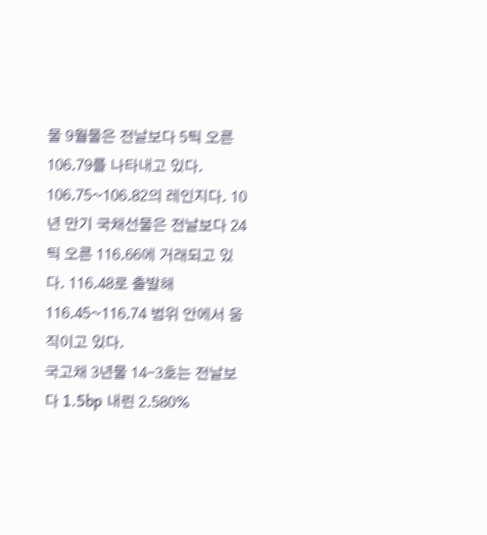물 9월물은 전날보다 5틱 오른 106.79를 나타내고 있다. 106.75~106.82의 레인지다. 10년 만기 국채선물은 전날보다 24틱 오른 116.66에 거래되고 있다. 116.48로 출발해 116.45~116.74 범위 안에서 움직이고 있다.
국고채 3년물 14-3호는 전날보다 1.5bp 내린 2.580%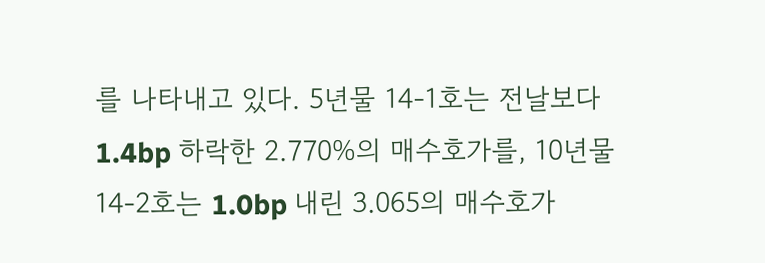를 나타내고 있다. 5년물 14-1호는 전날보다 1.4bp 하락한 2.770%의 매수호가를, 10년물 14-2호는 1.0bp 내린 3.065의 매수호가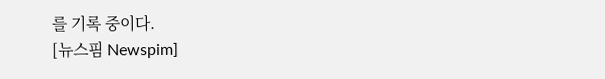를 기록 중이다.
[뉴스핌 Newspim]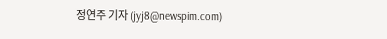정연주 기자 (jyj8@newspim.com)